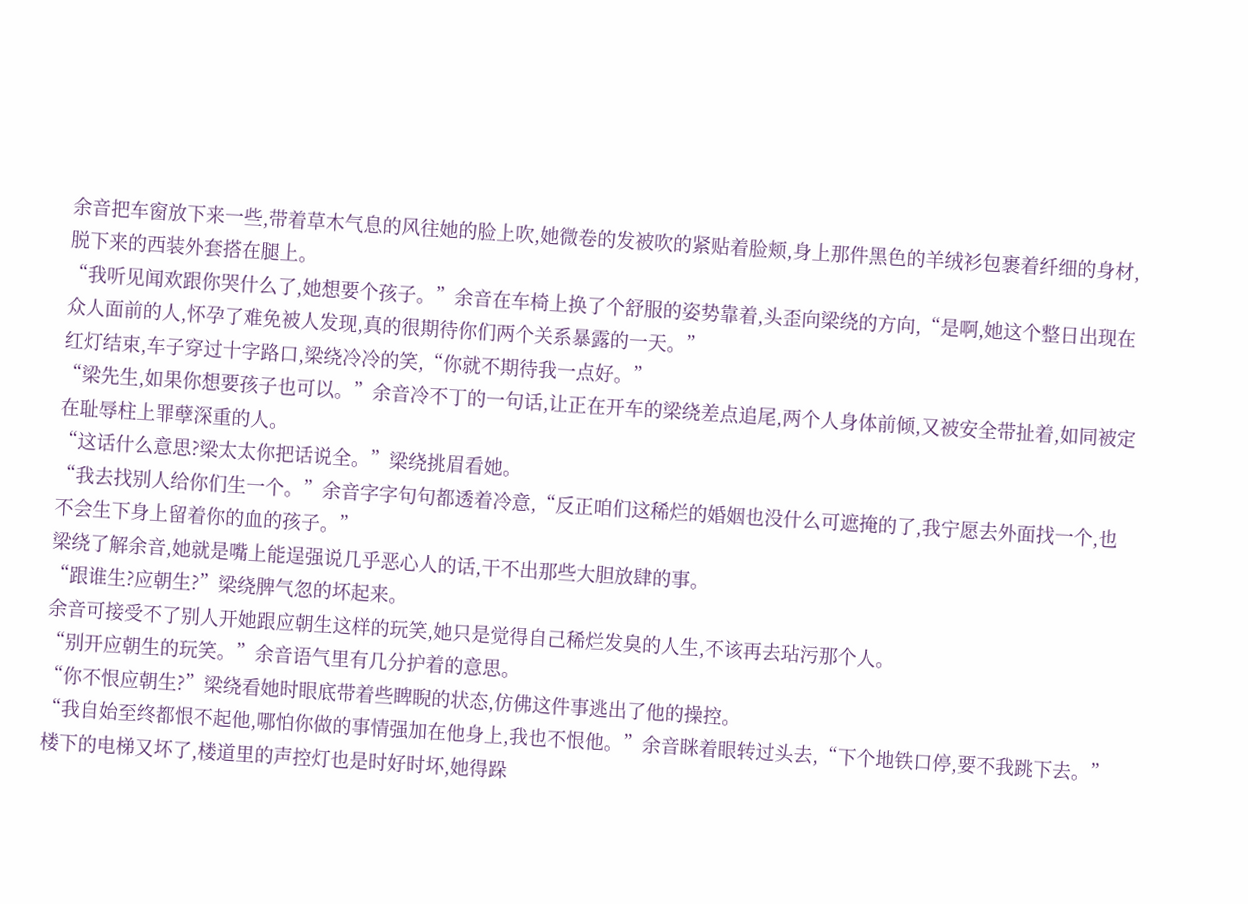余音把车窗放下来一些,带着草木气息的风往她的脸上吹,她微卷的发被吹的紧贴着脸颊,身上那件黑色的羊绒衫包裹着纤细的身材,脱下来的西装外套搭在腿上。
“我听见闻欢跟你哭什么了,她想要个孩子。”余音在车椅上换了个舒服的姿势靠着,头歪向梁绕的方向,“是啊,她这个整日出现在众人面前的人,怀孕了难免被人发现,真的很期待你们两个关系暴露的一天。”
红灯结束,车子穿过十字路口,梁绕冷冷的笑,“你就不期待我一点好。”
“梁先生,如果你想要孩子也可以。”余音冷不丁的一句话,让正在开车的梁绕差点追尾,两个人身体前倾,又被安全带扯着,如同被定在耻辱柱上罪孽深重的人。
“这话什么意思?梁太太你把话说全。”梁绕挑眉看她。
“我去找别人给你们生一个。”余音字字句句都透着冷意,“反正咱们这稀烂的婚姻也没什么可遮掩的了,我宁愿去外面找一个,也不会生下身上留着你的血的孩子。”
梁绕了解余音,她就是嘴上能逞强说几乎恶心人的话,干不出那些大胆放肆的事。
“跟谁生?应朝生?”梁绕脾气忽的坏起来。
余音可接受不了别人开她跟应朝生这样的玩笑,她只是觉得自己稀烂发臭的人生,不该再去玷污那个人。
“别开应朝生的玩笑。”余音语气里有几分护着的意思。
“你不恨应朝生?”梁绕看她时眼底带着些睥睨的状态,仿佛这件事逃出了他的操控。
“我自始至终都恨不起他,哪怕你做的事情强加在他身上,我也不恨他。”余音眯着眼转过头去,“下个地铁口停,要不我跳下去。”
楼下的电梯又坏了,楼道里的声控灯也是时好时坏,她得跺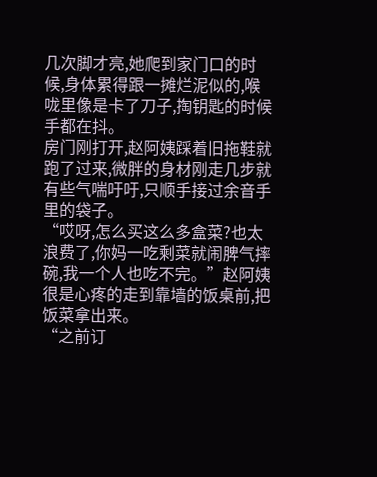几次脚才亮,她爬到家门口的时候,身体累得跟一摊烂泥似的,喉咙里像是卡了刀子,掏钥匙的时候手都在抖。
房门刚打开,赵阿姨踩着旧拖鞋就跑了过来,微胖的身材刚走几步就有些气喘吁吁,只顺手接过余音手里的袋子。
“哎呀,怎么买这么多盒菜?也太浪费了,你妈一吃剩菜就闹脾气摔碗,我一个人也吃不完。”赵阿姨很是心疼的走到靠墙的饭桌前,把饭菜拿出来。
“之前订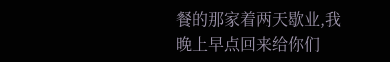餐的那家着两天歇业,我晚上早点回来给你们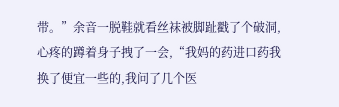带。”余音一脱鞋就看丝袜被脚趾戳了个破洞,心疼的蹲着身子拽了一会,“我妈的药进口药我换了便宜一些的,我问了几个医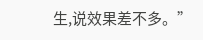生,说效果差不多。”